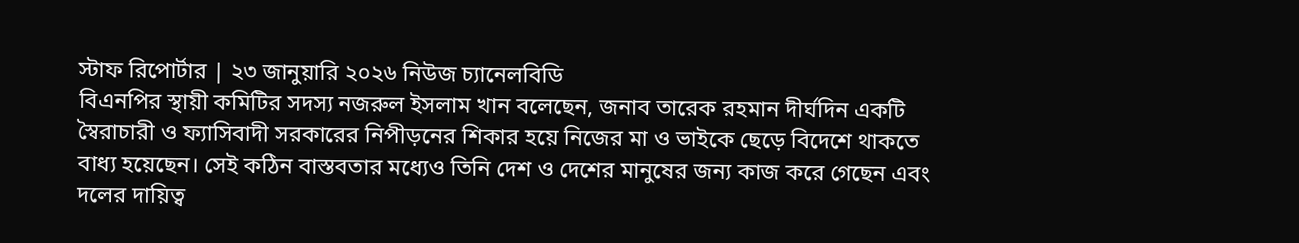স্টাফ রিপোর্টার | ২৩ জানুয়ারি ২০২৬ নিউজ চ্যানেলবিডি
বিএনপির স্থায়ী কমিটির সদস্য নজরুল ইসলাম খান বলেছেন, জনাব তারেক রহমান দীর্ঘদিন একটি স্বৈরাচারী ও ফ্যাসিবাদী সরকারের নিপীড়নের শিকার হয়ে নিজের মা ও ভাইকে ছেড়ে বিদেশে থাকতে বাধ্য হয়েছেন। সেই কঠিন বাস্তবতার মধ্যেও তিনি দেশ ও দেশের মানুষের জন্য কাজ করে গেছেন এবং দলের দায়িত্ব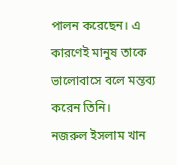পালন করেছেন। এ কারণেই মানুষ তাকে ভালোবাসে বলে মন্তব্য করেন তিনি।
নজরুল ইসলাম খান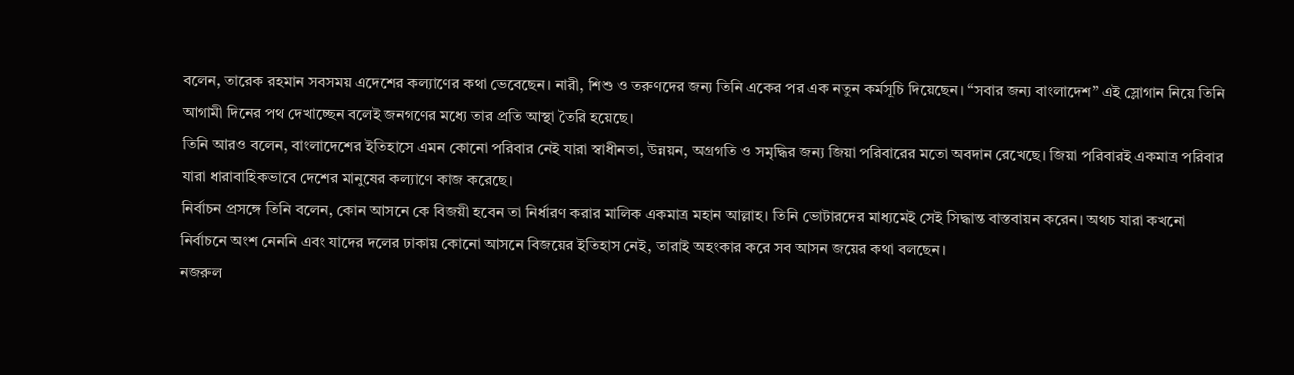বলেন, তারেক রহমান সবসময় এদেশের কল্যাণের কথা ভেবেছেন। নারী, শিশু ও তরুণদের জন্য তিনি একের পর এক নতুন কর্মসূচি দিয়েছেন। “সবার জন্য বাংলাদেশ” এই স্লোগান নিয়ে তিনি আগামী দিনের পথ দেখাচ্ছেন বলেই জনগণের মধ্যে তার প্রতি আস্থা তৈরি হয়েছে।
তিনি আরও বলেন, বাংলাদেশের ইতিহাসে এমন কোনো পরিবার নেই যারা স্বাধীনতা, উন্নয়ন, অগ্রগতি ও সমৃদ্ধির জন্য জিয়া পরিবারের মতো অবদান রেখেছে। জিয়া পরিবারই একমাত্র পরিবার যারা ধারাবাহিকভাবে দেশের মানুষের কল্যাণে কাজ করেছে।
নির্বাচন প্রসঙ্গে তিনি বলেন, কোন আসনে কে বিজয়ী হবেন তা নির্ধারণ করার মালিক একমাত্র মহান আল্লাহ। তিনি ভোটারদের মাধ্যমেই সেই সিদ্ধান্ত বাস্তবায়ন করেন। অথচ যারা কখনো নির্বাচনে অংশ নেননি এবং যাদের দলের ঢাকায় কোনো আসনে বিজয়ের ইতিহাস নেই, তারাই অহংকার করে সব আসন জয়ের কথা বলছেন।
নজরুল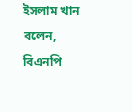ইসলাম খান বলেন, বিএনপি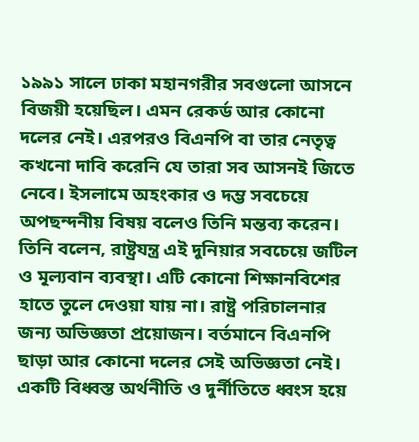১৯৯১ সালে ঢাকা মহানগরীর সবগুলো আসনে বিজয়ী হয়েছিল। এমন রেকর্ড আর কোনো দলের নেই। এরপরও বিএনপি বা তার নেতৃত্ব কখনো দাবি করেনি যে তারা সব আসনই জিতে নেবে। ইসলামে অহংকার ও দম্ভ সবচেয়ে অপছন্দনীয় বিষয় বলেও তিনি মন্তব্য করেন।
তিনি বলেন, রাষ্ট্রযন্ত্র এই দুনিয়ার সবচেয়ে জটিল ও মূল্যবান ব্যবস্থা। এটি কোনো শিক্ষানবিশের হাতে তুলে দেওয়া যায় না। রাষ্ট্র পরিচালনার জন্য অভিজ্ঞতা প্রয়োজন। বর্তমানে বিএনপি ছাড়া আর কোনো দলের সেই অভিজ্ঞতা নেই। একটি বিধ্বস্ত অর্থনীতি ও দুর্নীতিতে ধ্বংস হয়ে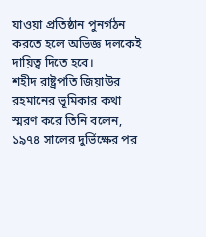যাওয়া প্রতিষ্ঠান পুনর্গঠন করতে হলে অভিজ্ঞ দলকেই দায়িত্ব দিতে হবে।
শহীদ রাষ্ট্রপতি জিয়াউর রহমানের ভূমিকার কথা স্মরণ করে তিনি বলেন, ১৯৭৪ সালের দুর্ভিক্ষের পর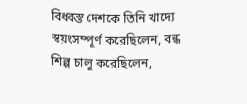বিধ্বস্ত দেশকে তিনি খাদ্যে স্বয়ংসম্পূর্ণ করেছিলেন, বন্ধ শিল্প চালু করেছিলেন,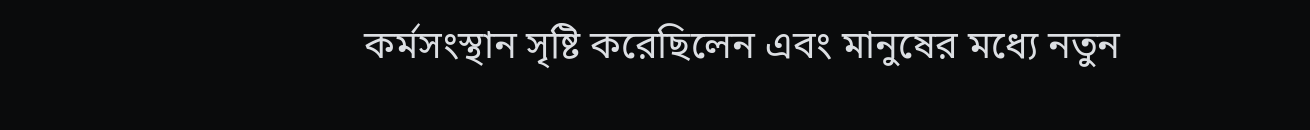কর্মসংস্থান সৃষ্টি করেছিলেন এবং মানুষের মধ্যে নতুন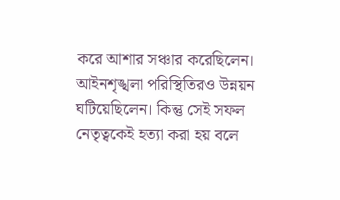করে আশার সঞ্চার করেছিলেন। আইনশৃঙ্খলা পরিস্থিতিরও উন্নয়ন ঘটিয়েছিলেন। কিন্তু সেই সফল নেতৃত্বকেই হত্যা করা হয় বলে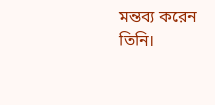মন্তব্য করেন তিনি।